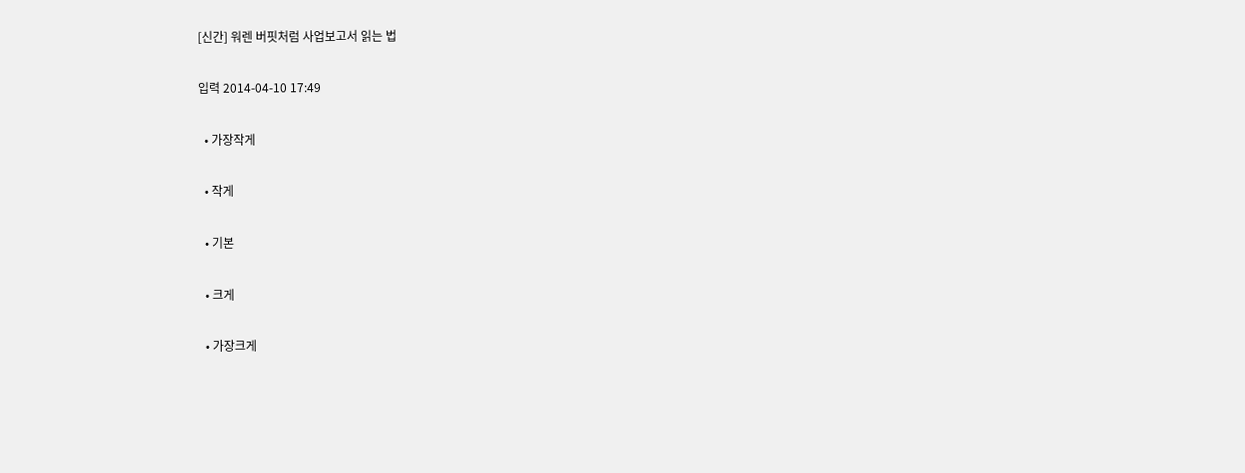[신간] 워렌 버핏처럼 사업보고서 읽는 법

입력 2014-04-10 17:49

  • 가장작게

  • 작게

  • 기본

  • 크게

  • 가장크게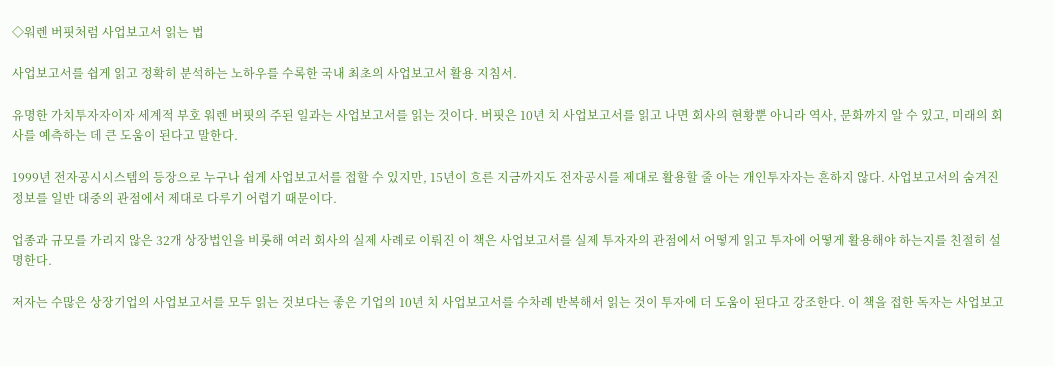◇워렌 버핏처럼 사업보고서 읽는 법

사업보고서를 쉽게 읽고 정확히 분석하는 노하우를 수록한 국내 최초의 사업보고서 활용 지침서.

유명한 가치투자자이자 세계적 부호 워렌 버핏의 주된 일과는 사업보고서를 읽는 것이다. 버핏은 10년 치 사업보고서를 읽고 나면 회사의 현황뿐 아니라 역사, 문화까지 알 수 있고, 미래의 회사를 예측하는 데 큰 도움이 된다고 말한다.

1999년 전자공시시스템의 등장으로 누구나 쉽게 사업보고서를 접할 수 있지만, 15년이 흐른 지금까지도 전자공시를 제대로 활용할 줄 아는 개인투자자는 흔하지 않다. 사업보고서의 숨겨진 정보를 일반 대중의 관점에서 제대로 다루기 어렵기 때문이다.

업종과 규모를 가리지 않은 32개 상장법인을 비롯해 여러 회사의 실제 사례로 이뤄진 이 책은 사업보고서를 실제 투자자의 관점에서 어떻게 읽고 투자에 어떻게 활용해야 하는지를 친절히 설명한다.

저자는 수많은 상장기업의 사업보고서를 모두 읽는 것보다는 좋은 기업의 10년 치 사업보고서를 수차례 반복해서 읽는 것이 투자에 더 도움이 된다고 강조한다. 이 책을 접한 독자는 사업보고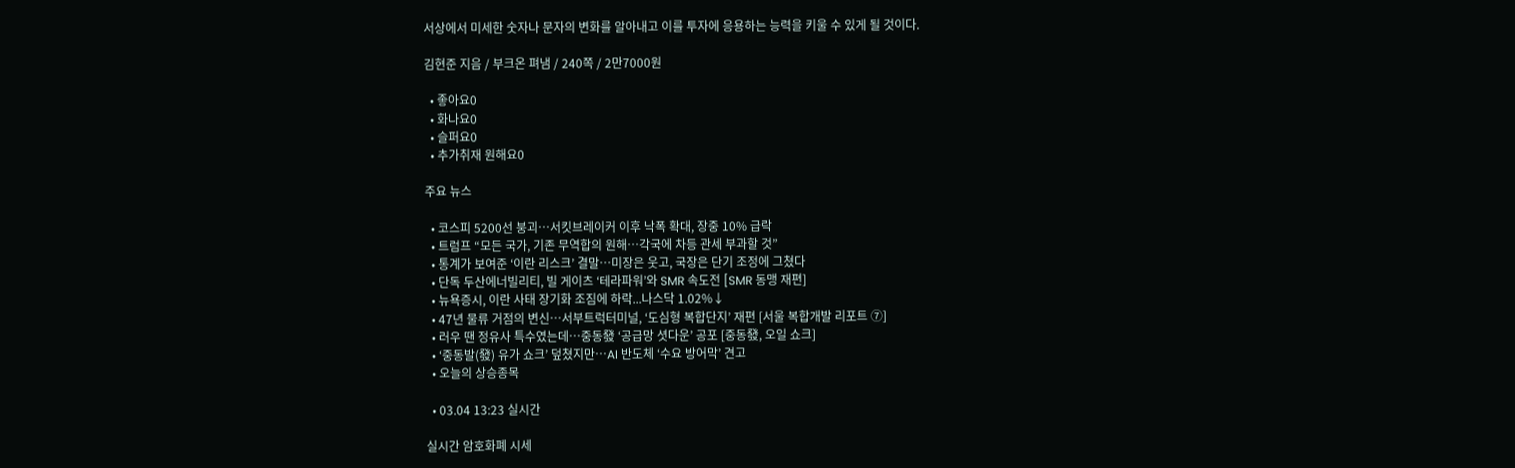서상에서 미세한 숫자나 문자의 변화를 알아내고 이를 투자에 응용하는 능력을 키울 수 있게 될 것이다.

김현준 지음 / 부크온 펴냄 / 240쪽 / 2만7000원

  • 좋아요0
  • 화나요0
  • 슬퍼요0
  • 추가취재 원해요0

주요 뉴스

  • 코스피 5200선 붕괴…서킷브레이커 이후 낙폭 확대, 장중 10% 급락
  • 트럼프 “모든 국가, 기존 무역합의 원해…각국에 차등 관세 부과할 것”
  • 통계가 보여준 ‘이란 리스크’ 결말⋯미장은 웃고, 국장은 단기 조정에 그쳤다
  • 단독 두산에너빌리티, 빌 게이츠 ‘테라파워’와 SMR 속도전 [SMR 동맹 재편]
  • 뉴욕증시, 이란 사태 장기화 조짐에 하락...나스닥 1.02%↓
  • 47년 물류 거점의 변신⋯서부트럭터미널, ‘도심형 복합단지’ 재편 [서울 복합개발 리포트 ⑦]
  • 러우 땐 정유사 특수였는데…중동發 ‘공급망 셧다운’ 공포 [중동發, 오일 쇼크]
  • ‘중동발(發) 유가 쇼크’ 덮쳤지만…AI 반도체 ‘수요 방어막’ 견고
  • 오늘의 상승종목

  • 03.04 13:23 실시간

실시간 암호화폐 시세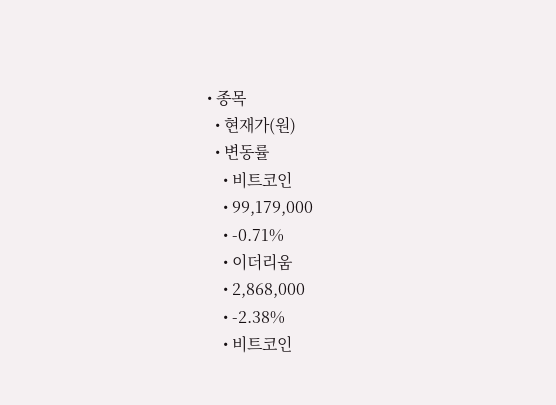• 종목
  • 현재가(원)
  • 변동률
    • 비트코인
    • 99,179,000
    • -0.71%
    • 이더리움
    • 2,868,000
    • -2.38%
    • 비트코인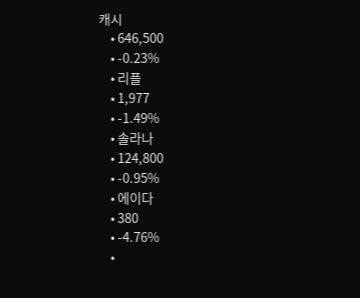캐시
    • 646,500
    • -0.23%
    • 리플
    • 1,977
    • -1.49%
    • 솔라나
    • 124,800
    • -0.95%
    • 에이다
    • 380
    • -4.76%
    •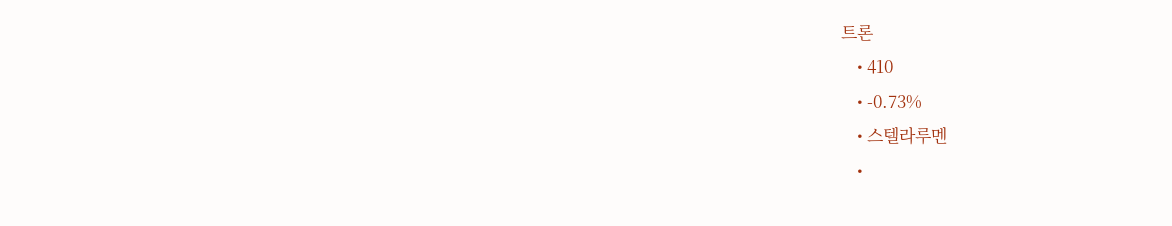트론
    • 410
    • -0.73%
    • 스텔라루멘
    •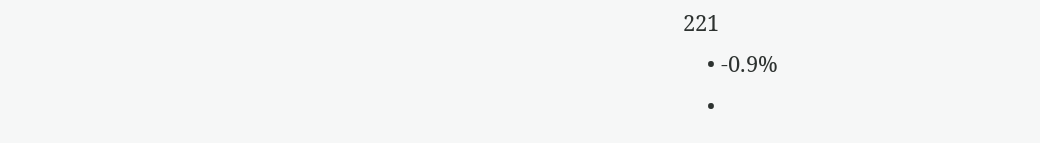221
    • -0.9%
    •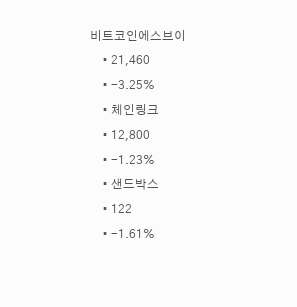비트코인에스브이
    • 21,460
    • -3.25%
    • 체인링크
    • 12,800
    • -1.23%
    • 샌드박스
    • 122
    • -1.61%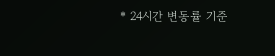* 24시간 변동률 기준